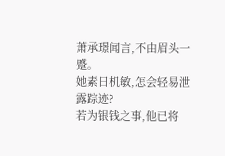萧承璟闻言,不由眉头一蹙。
她素日机敏,怎会轻易泄露踪迹?
若为银钱之事,他已将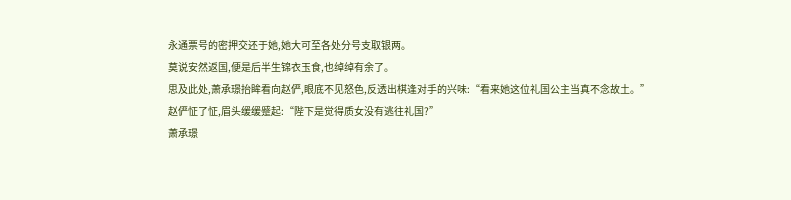永通票号的密押交还于她,她大可至各处分号支取银两。
莫说安然返国,便是后半生锦衣玉食,也绰绰有余了。
思及此处,萧承璟抬眸看向赵俨,眼底不见怒色,反透出棋逢对手的兴味:“看来她这位礼国公主当真不念故土。”
赵俨怔了怔,眉头缓缓蹙起:“陛下是觉得质女没有逃往礼国?”
萧承璟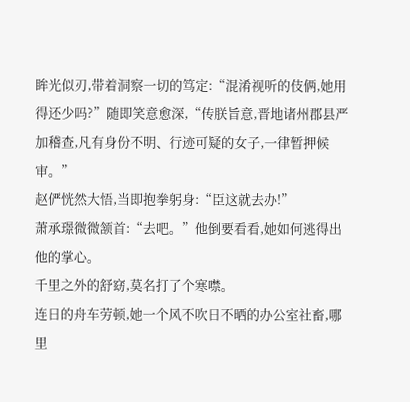眸光似刃,带着洞察一切的笃定:“混淆视听的伎俩,她用得还少吗?”随即笑意愈深,“传朕旨意,晋地诸州郡县严加稽查,凡有身份不明、行迹可疑的女子,一律暂押候审。”
赵俨恍然大悟,当即抱拳躬身:“臣这就去办!”
萧承璟微微颔首:“去吧。”他倒要看看,她如何逃得出他的掌心。
千里之外的舒窈,莫名打了个寒噤。
连日的舟车劳顿,她一个风不吹日不晒的办公室社畜,哪里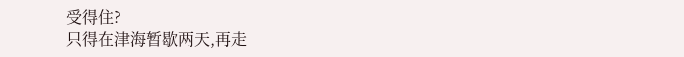受得住?
只得在津海暂歇两天,再走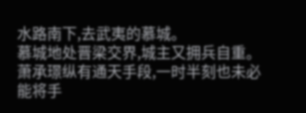水路南下,去武夷的慕城。
慕城地处晋梁交界,城主又拥兵自重。
萧承璟纵有通天手段,一时半刻也未必能将手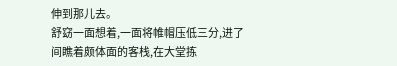伸到那儿去。
舒窈一面想着,一面将帷帽压低三分,进了间瞧着颇体面的客栈,在大堂拣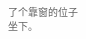了个靠窗的位子坐下。